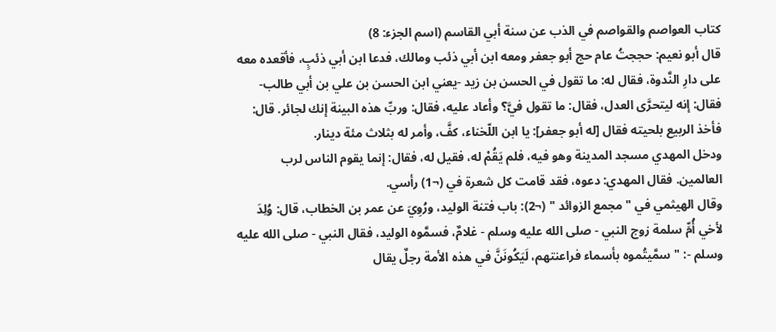كتاب العواصم والقواصم في الذب عن سنة أبي القاسم (اسم الجزء: 8)
قال أبو نعيم: حججتُ عام حج أبو جعفر ومعه ابن أبي ذئب ومالك، فدعا ابن أبي ذئبٍ، فأقعده معه على دارِ النَّدوة، فقال له: ما تقول في الحسن بن زيد -يعني ابن الحسن بن علي بن أبي طالب- فقال: إنه ليتحرَّى العدل، فقال: ما تقول فيَّ؟ وأعاد عليه، فقال: وربِّ هذه البينة إنك لجائر. قال: فأخذ الربيع بلحيته فقال [له أبو جعفر]: يا ابن اللّخناء، كفَّ، وأمر له بثلاث مئة دينار.
ودخل المهدي مسجد المدينة وهو فيه، فلم يَقُمْ له، فقيل له، فقال: إنما يقوم الناس لرب العالمين. فقال المهدي: دعوه، فقد قامت كل شعرة في (¬1) رأسي.
وقال الهيثمي في " مجمع الزوائد " (¬2): باب فتنة الوليد، ورُوِيَ عن عمر بن الخطاب، قال: وُلِدَ لأخي أُمِّ سلمة زوج النبي - صلى الله عليه وسلم - غلامٌ، فسمَّوه الوليد، فقال النبي - صلى الله عليه وسلم -: " سمَّيتُموه بأسماء فراعنتهم، لَيَكُونَنَّ في هذه الأمة رجلٌ يقال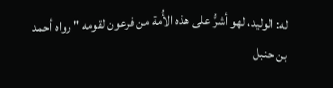له: الوليد، لهو أشرُّ على هذه الأُمة من فرعون لقومه " رواه أحمد بن حنبل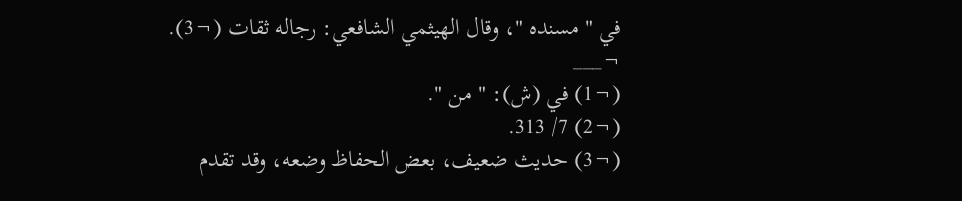في " مسنده "، وقال الهيثمي الشافعي: رجاله ثقات (¬3).
¬___
(¬1) في (ش): " من ".
(¬2) 7/ 313.
(¬3) حديث ضعيف، بعض الحفاظ وضعه، وقد تقدم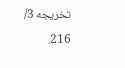تخريجه 3/ 216.